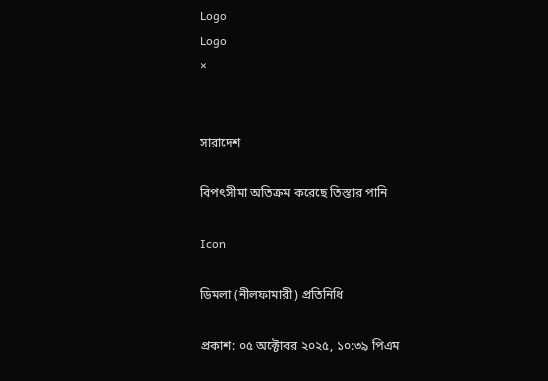Logo
Logo
×


সারাদেশ

বিপৎসীমা অতিক্রম করেছে তিস্তার পানি

Icon

ডিমলা (নীলফামারী) প্রতিনিধি

প্রকাশ: ০৫ অক্টোবর ২০২৫, ১০:৩৯ পিএম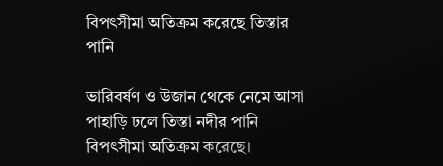বিপৎসীমা অতিক্রম করেছে তিস্তার পানি

ভারিবর্ষণ ও উজান থেকে নেমে আসা পাহাড়ি ঢলে তিস্তা নদীর পানি বিপৎসীমা অতিক্রম করেছে।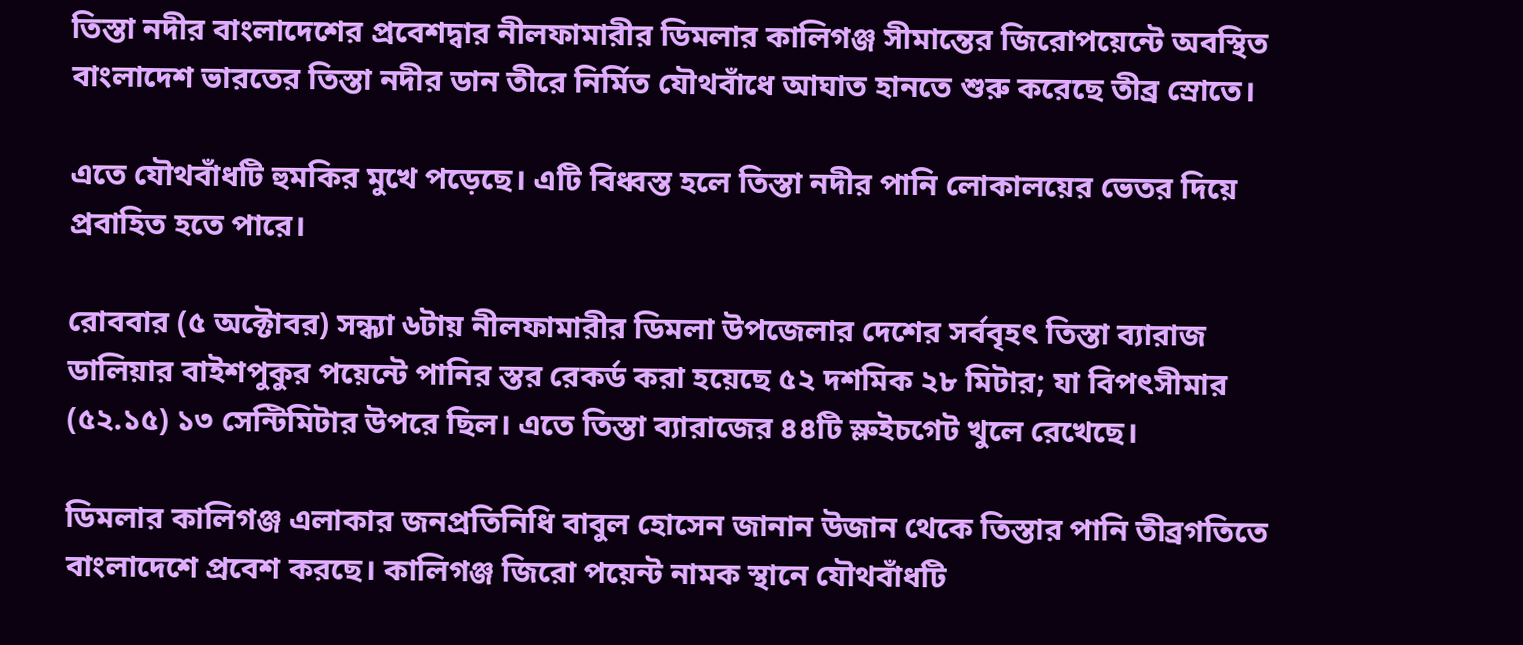তিস্তা নদীর বাংলাদেশের প্রবেশদ্বার নীলফামারীর ডিমলার কালিগঞ্জ সীমান্তের জিরোপয়েন্টে অবস্থিত বাংলাদেশ ভারতের তিস্তা নদীর ডান তীরে নির্মিত যৌথবাঁধে আঘাত হানতে শুরু করেছে তীব্র স্রোতে।

এতে যৌথবাঁধটি হুমকির মুখে পড়েছে। এটি বিধ্বস্ত হলে তিস্তা নদীর পানি লোকালয়ের ভেতর দিয়ে প্রবাহিত হতে পারে।

রোববার (৫ অক্টোবর) সন্ধ্যা ৬টায় নীলফামারীর ডিমলা উপজেলার দেশের সর্ববৃহৎ তিস্তা ব্যারাজ ডালিয়ার বাইশপুকুর পয়েন্টে পানির স্তর রেকর্ড করা হয়েছে ৫২ দশমিক ২৮ মিটার; যা বিপৎসীমার (৫২.১৫) ১৩ সেন্টিমিটার উপরে ছিল। এতে তিস্তা ব্যারাজের ৪৪টি স্লুইচগেট খুলে রেখেছে।

ডিমলার কালিগঞ্জ এলাকার জনপ্রতিনিধি বাবুল হোসেন জানান উজান থেকে তিস্তার পানি তীব্রগতিতে বাংলাদেশে প্রবেশ করছে। কালিগঞ্জ জিরো পয়েন্ট নামক স্থানে যৌথবাঁধটি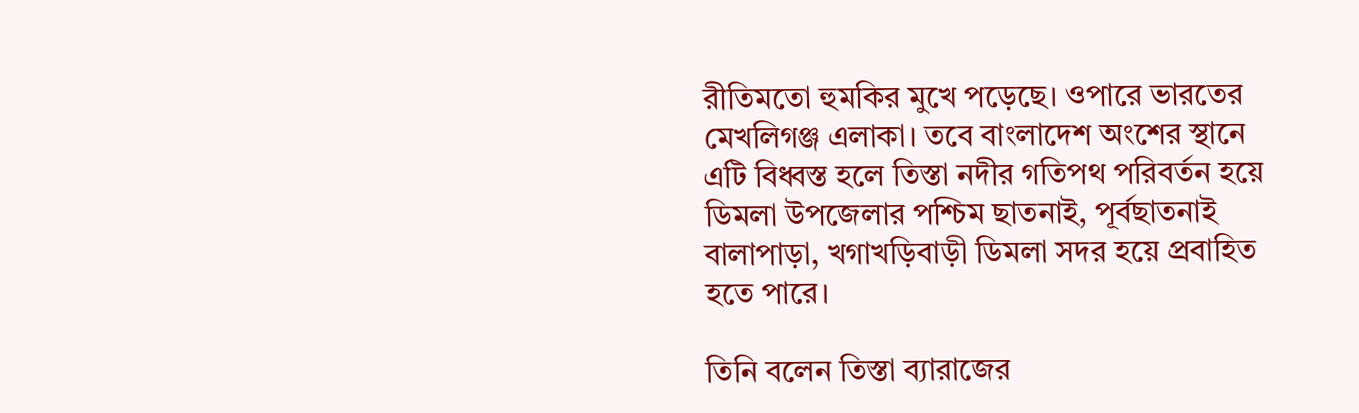রীতিমতো হুমকির মুখে পড়েছে। ওপারে ভারতের মেখলিগঞ্জ এলাকা। তবে বাংলাদেশ অংশের স্থানে এটি বিধ্বস্ত হলে তিস্তা নদীর গতিপথ পরিবর্তন হয়ে ডিমলা উপজেলার পশ্চিম ছাতনাই, পূর্বছাতনাই বালাপাড়া, খগাখড়িবাড়ী ডিমলা সদর হয়ে প্রবাহিত হতে পারে।

তিনি বলেন তিস্তা ব্যারাজের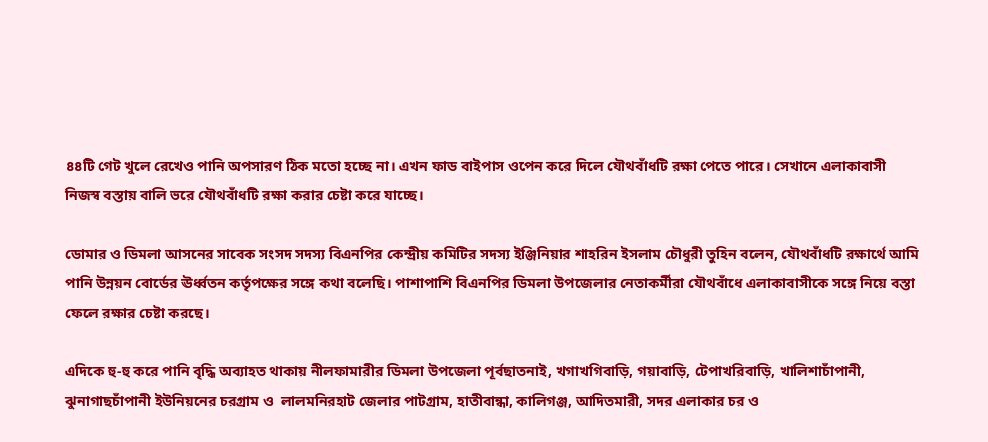৪৪টি গেট খুলে রেখেও পানি অপসারণ ঠিক মতো হচ্ছে না। এখন ফাড বাইপাস ওপেন করে দিলে যৌথবাঁধটি রক্ষা পেতে পারে। সেখানে এলাকাবাসী নিজস্ব বস্তায় বালি ভরে যৌথবাঁধটি রক্ষা করার চেষ্টা করে যাচ্ছে।

ডোমার ও ডিমলা আসনের সাবেক সংসদ সদস্য বিএনপির কেন্দ্রীয় কমিটির সদস্য ইঞ্জিনিয়ার শাহরিন ইসলাম চৌধুরী তুহিন বলেন, যৌথবাঁধটি রক্ষার্থে আমি পানি উন্নয়ন বোর্ডের ঊর্ধ্বতন কর্তৃপক্ষের সঙ্গে কথা বলেছি। পাশাপাশি বিএনপির ডিমলা উপজেলার নেতাকর্মীরা যৌথবাঁধে এলাকাবাসীকে সঙ্গে নিয়ে বস্তা ফেলে রক্ষার চেষ্টা করছে।

এদিকে হু-হু করে পানি বৃদ্ধি অব্যাহত থাকায় নীলফামারীর ডিমলা উপজেলা পূর্বছাতনাই, খগাখগিবাড়ি, গয়াবাড়ি, টেপাখরিবাড়ি, খালিশাচাঁপানী, ঝুনাগাছচাঁপানী ইউনিয়নের চরগ্রাম ও  লালমনিরহাট জেলার পাটগ্রাম, হাতীবান্ধা, কালিগঞ্জ, আদিতমারী, সদর এলাকার চর ও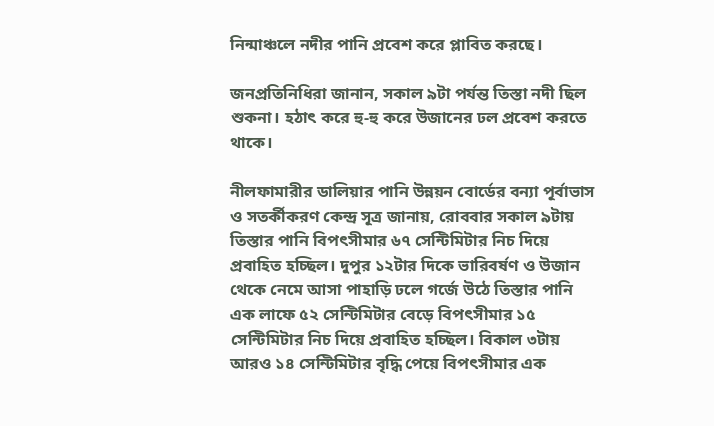নিন্মাঞ্চলে নদীর পানি প্রবেশ করে প্লাবিত করছে।

জনপ্রতিনিধিরা জানান, সকাল ৯টা পর্যন্ত তিস্তা নদী ছিল শুকনা। হঠাৎ করে হু-হু করে উজানের ঢল প্রবেশ করতে থাকে।

নীলফামারীর ডালিয়ার পানি উন্নয়ন বোর্ডের বন্যা পূর্বাভাস ও সতর্কীকরণ কেন্দ্র সূত্র জানায়, রোববার সকাল ৯টায় তিস্তার পানি বিপৎসীমার ৬৭ সেন্টিমিটার নিচ দিয়ে প্রবাহিত হচ্ছিল। দুপুর ১২টার দিকে ভারিবর্ষণ ও উজান থেকে নেমে আসা পাহাড়ি ঢলে গর্জে উঠে তিস্তার পানি এক লাফে ৫২ সেন্টিমিটার বেড়ে বিপৎসীমার ১৫ সেন্টিমিটার নিচ দিয়ে প্রবাহিত হচ্ছিল। বিকাল ৩টায় আরও ১৪ সেন্টিমিটার বৃদ্ধি পেয়ে বিপৎসীমার এক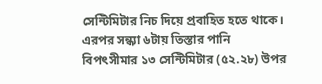সেন্টিমিটার নিচ দিয়ে প্রবাহিত হতে থাকে। এরপর সন্ধ্যা ৬টায় তিস্তার পানি বিপৎসীমার ১৩ সেন্টিমিটার (৫২.২৮) উপর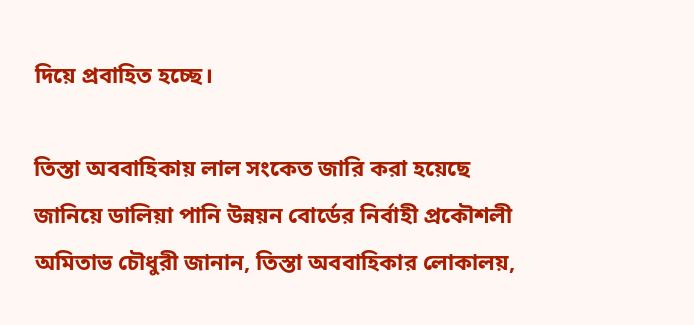দিয়ে প্রবাহিত হচ্ছে।

তিস্তা অববাহিকায় লাল সংকেত জারি করা হয়েছে জানিয়ে ডালিয়া পানি উন্নয়ন বোর্ডের নির্বাহী প্রকৌশলী অমিতাভ চৌধুরী জানান, তিস্তা অববাহিকার লোকালয়,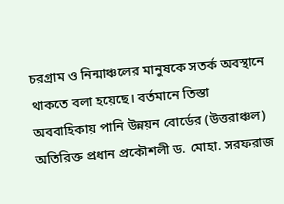চরগ্রাম ও নিন্মাঞ্চলের মানুষকে সতর্ক অবস্থানে থাকতে বলা হয়েছে। বর্তমানে তিস্তা অববাহিকায় পানি উন্নয়ন বোর্ডের (উত্তরাঞ্চল) অতিরিক্ত প্রধান প্রকৌশলী ড. মোহা. সরফরাজ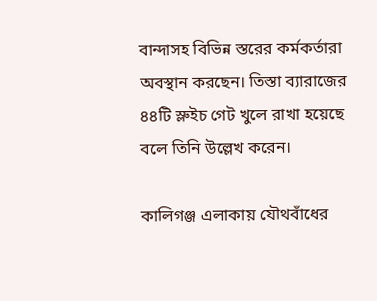বান্দাসহ বিভিন্ন স্তরের কর্মকর্তারা অবস্থান করছেন। তিস্তা ব্যারাজের ৪৪টি স্লুইচ গেট খুলে রাখা হয়েছে বলে তিনি উল্লেখ করেন।

কালিগঞ্জ এলাকায় যৌথবাঁধের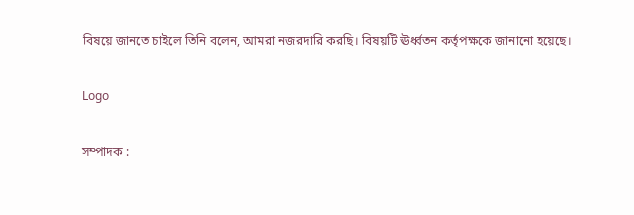বিষয়ে জানতে চাইলে তিনি বলেন, আমরা নজরদারি করছি। বিষয়টি ঊর্ধ্বতন কর্তৃপক্ষকে জানানো হয়েছে।

Logo

সম্পাদক :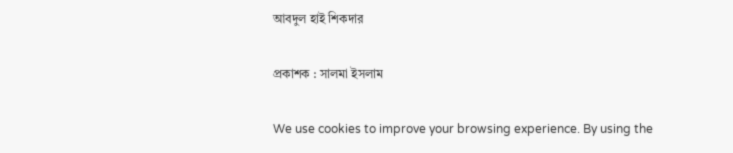আবদুল হাই শিকদার

প্রকাশক : সালমা ইসলাম

We use cookies to improve your browsing experience. By using the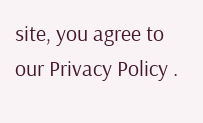site, you agree to our Privacy Policy .